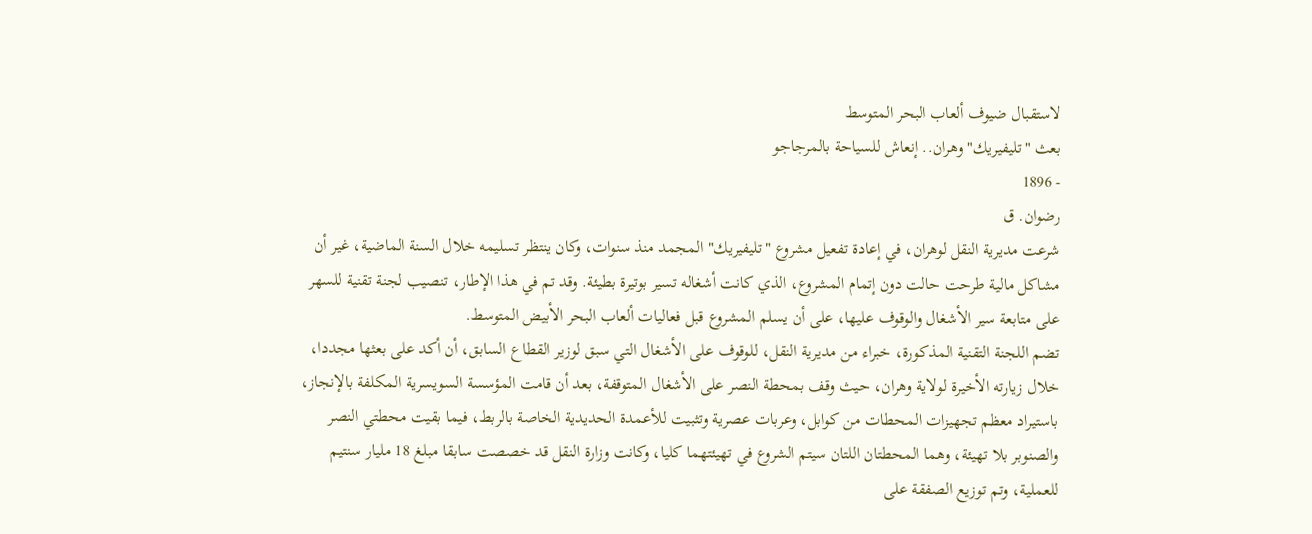لاستقبال ضيوف ألعاب البحر المتوسط
بعث "تليفيريك" وهران.. إنعاش للسياحة بالمرجاجو
- 1896
رضوان. ق
شرعت مديرية النقل لوهران، في إعادة تفعيل مشروع "تليفيريك" المجمد منذ سنوات، وكان ينتظر تسليمه خلال السنة الماضية، غير أن مشاكل مالية طرحت حالت دون إتمام المشروع، الذي كانت أشغاله تسير بوتيرة بطيئة. وقد تم في هذا الإطار، تنصيب لجنة تقنية للسهر على متابعة سير الأشغال والوقوف عليها، على أن يسلم المشروع قبل فعاليات ألعاب البحر الأبيض المتوسط.
تضم اللجنة التقنية المذكورة، خبراء من مديرية النقل، للوقوف على الأشغال التي سبق لوزير القطاع السابق، أن أكد على بعثها مجددا، خلال زيارته الأخيرة لولاية وهران، حيث وقف بمحطة النصر على الأشغال المتوقفة، بعد أن قامت المؤسسة السويسرية المكلفة بالإنجاز، باستيراد معظم تجهيزات المحطات من كوابل، وعربات عصرية وتثبيت للأعمدة الحديدية الخاصة بالربط، فيما بقيت محطتي النصر والصنوبر بلا تهيئة، وهما المحطتان اللتان سيتم الشروع في تهيئتهما كليا، وكانت وزارة النقل قد خصصت سابقا مبلغ 18 مليار سنتيم للعملية، وتم توزيع الصفقة على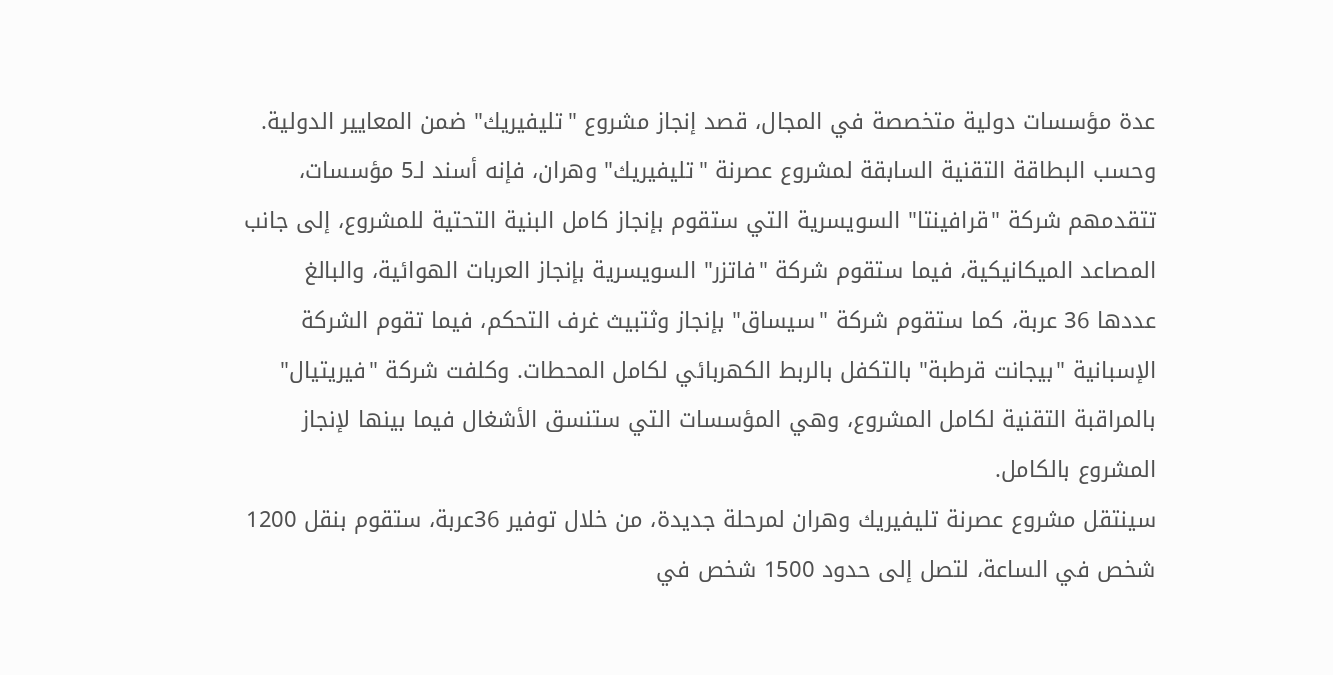عدة مؤسسات دولية متخصصة في المجال، قصد إنجاز مشروع "تليفيريك" ضمن المعايير الدولية. وحسب البطاقة التقنية السابقة لمشروع عصرنة "تليفيريك" وهران، فإنه أسند لـ5 مؤسسات، تتقدمهم شركة "قرافينتا" السويسرية التي ستقوم بإنجاز كامل البنية التحتية للمشروع، إلى جانب المصاعد الميكانيكية، فيما ستقوم شركة "فاتزر" السويسرية بإنجاز العربات الهوائية، والبالغ عددها 36 عربة، كما ستقوم شركة "سيساق" بإنجاز وثتبيث غرف التحكم، فيما تقوم الشركة الإسبانية "بيجانت قرطبة" بالتكفل بالربط الكهربائي لكامل المحطات. وكلفت شركة "فيريتيال" بالمراقبة التقنية لكامل المشروع، وهي المؤسسات التي ستنسق الأشغال فيما بينها لإنجاز المشروع بالكامل.
سينتقل مشروع عصرنة تليفيريك وهران لمرحلة جديدة، من خلال توفير 36عربة، ستقوم بنقل 1200 شخص في الساعة، لتصل إلى حدود 1500 شخص في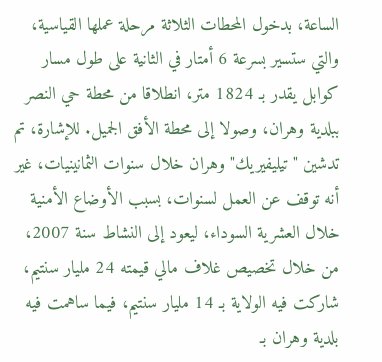الساعة، بدخول المحطات الثلاثة مرحلة عملها القياسية، والتي ستسير بسرعة 6 أمتار في الثانية على طول مسار كوابل يقدر بـ 1824 متر، انطلاقا من محطة حي النصر ببلدية وهران، وصولا إلى محطة الأفق الجميل. للإشارة، تم تدشين "تيليفيريك" وهران خلال سنوات الثمانينيات، غير أنه توقف عن العمل لسنوات، بسبب الأوضاع الأمنية خلال العشرية السوداء، ليعود إلى النشاط سنة 2007، من خلال تخصيص غلاف مالي قيمته 24 مليار سنتيم، شاركت فيه الولاية بـ 14 مليار سنتيم، فيما ساهمت فيه بلدية وهران بـ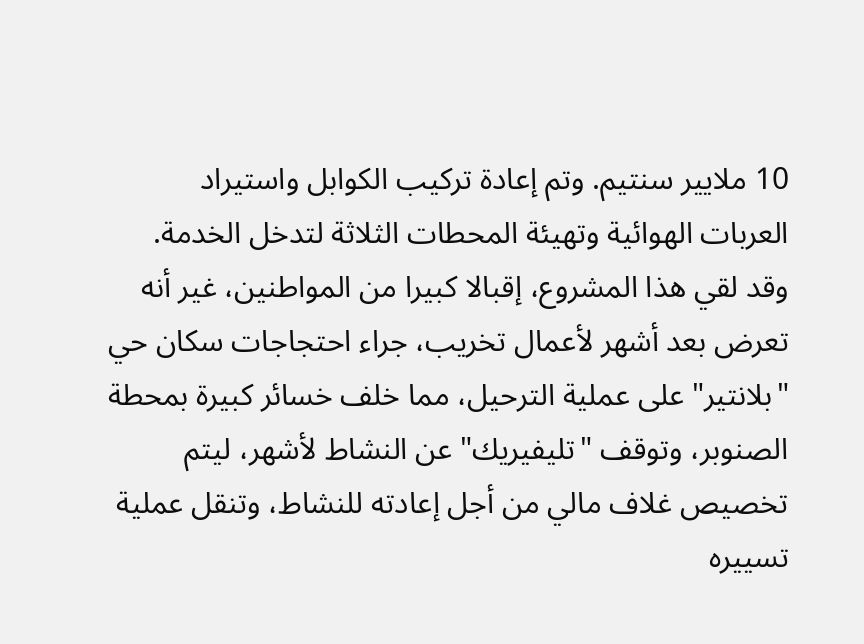10 ملايير سنتيم. وتم إعادة تركيب الكوابل واستيراد العربات الهوائية وتهيئة المحطات الثلاثة لتدخل الخدمة. وقد لقي هذا المشروع، إقبالا كبيرا من المواطنين، غير أنه تعرض بعد أشهر لأعمال تخريب، جراء احتجاجات سكان حي "بلانتير" على عملية الترحيل، مما خلف خسائر كبيرة بمحطة الصنوبر، وتوقف "تليفيريك" عن النشاط لأشهر، ليتم تخصيص غلاف مالي من أجل إعادته للنشاط، وتنقل عملية تسييره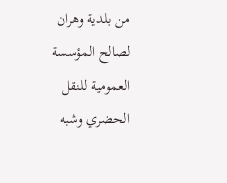من بلدية وهران لصالح المؤسسة العمومية للنقل الحضري وشبه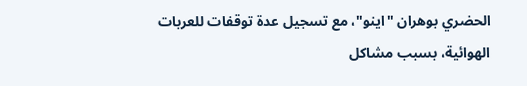الحضري بوهران "اينو"، مع تسجيل عدة توقفات للعربات الهوائية، بسبب مشاكل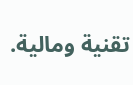تقنية ومالية.